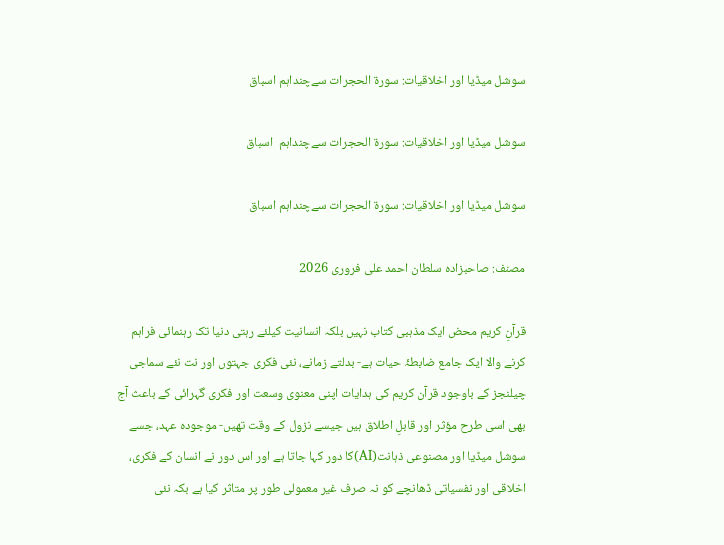سوشل میڈیا اور اخلاقیات: سورۃ الحجرات سےچنداہم اسباق

سوشل میڈیا اور اخلاقیات: سورۃ الحجرات سےچنداہم  اسباق

سوشل میڈیا اور اخلاقیات: سورۃ الحجرات سےچنداہم اسباق

مصنف: صاحبزادہ سلطان احمد علی فروری 2026

قرآنِ کریم محض ایک مذہبی کتاب نہیں بلکہ انسانیت کیلئے رہتی دنیا تک رہنمائی فراہم کرنے والا ایک جامع ضابطۂ حیات ہے- بدلتے زمانے، نئی فکری جہتوں اور نت نئے سماجی چیلنجز کے باوجود قرآن کریم کی ہدایات اپنی معنوی وسعت اور فکری گہرائی کے باعث آج بھی اسی طرح مؤثر اور قابلِ اطلاق ہیں جیسے نزول کے وقت تھیں- موجودہ عہد، جسے سوشل میڈیا اور مصنوعی ذہانت(AI)کا دور کہا جاتا ہے اور اس دور نے انسان کے فکری، اخلاقی اور نفسیاتی ڈھانچے کو نہ صرف غیر معمولی طور پر متاثر کیا ہے بکہ نئی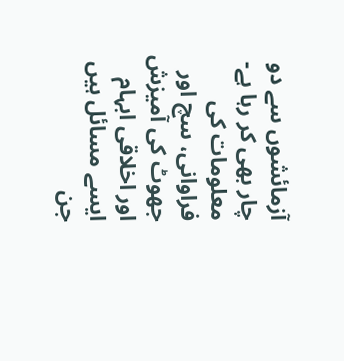آزمائشوں سے دو چار بھی کر رہا ہے- معلومات کی فراوانی، سچ اور جھوٹ کی آمیزش اور اخلاقی ابہام ایسے مسائل ہیں جن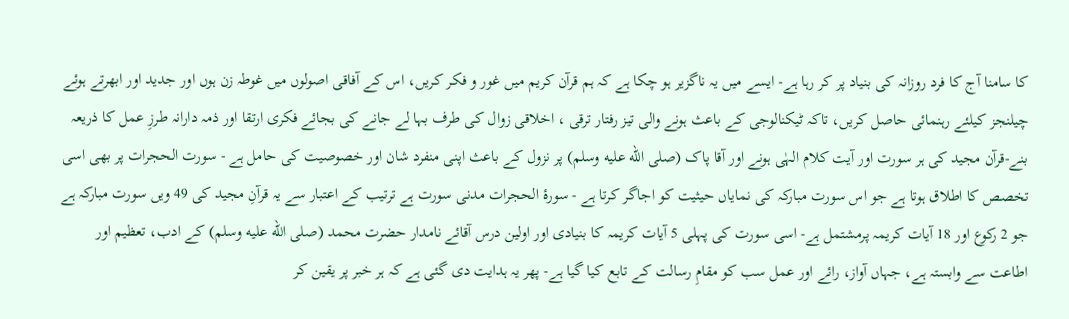کا سامنا آج کا فرد روزانہ کی بنیاد پر کر رہا ہے- ایسے میں یہ ناگزیر ہو چکا ہے کہ ہم قرآن کریم میں غور و فکر کریں، اس کے آفاقی اصولوں میں غوطہ زن ہوں اور جدید اور ابھرتے ہوئے چیلنجز کیلئے رہنمائی حاصل کریں، تاکہ ٹیکنالوجی کے باعث ہونے والی تیز رفتار ترقی ، اخلاقی زوال کی طرف بہا لے جانے کی بجائے فکری ارتقا اور ذمہ دارانہ طرزِ عمل کا ذریعہ بنے-قرآن مجید کی ہر سورت اور آیت کلام الہٰی ہونے اور آقا پاک (صلى الله عليه وسلم) پر نزول کے باعث اپنی منفرد شان اور خصوصیت کی حامل ہے - سورت الحجرات پر بھی اسی تخصص کا اطلاق ہوتا ہے جو اس سورت مبارکہ کی نمایاں حیثیت کو اجاگر کرتا ہے - سورۂ الحجرات مدنی سورت ہے ترتیب کے اعتبار سے یہ قرآنِ مجید کی 49 ویں سورت مبارکہ ہے جو 2 رکوع اور 18 آیات کریمہ پرمشتمل ہے- اسی سورت کی پہلی 5 آیات کریمہ کا بنیادی اور اولین درس آقائے نامدار حضرت محمد (صلى الله عليه وسلم) کے ادب، تعظیم اور اطاعت سے وابستہ ہے، جہاں آواز، رائے اور عمل سب کو مقامِ رسالت کے تابع کیا گیا ہے- پھر یہ ہدایت دی گئی ہے کہ ہر خبر پر یقین کر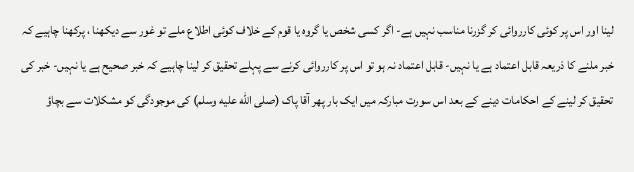لینا اور اس پر کوئی کارروائی کر گزرنا مناسب نہیں ہے- اگر کسی شخص یا گروہ یا قوم کے خلاف کوئی اطلاع ملے تو غور سے دیکھنا ، پرکھنا چاہیے کہ خبر ملنے کا ذریعہ قابل اعتماد ہے یا نہیں- قابل اعتماد نہ ہو تو اس پر کارروائی کرنے سے پہلے تحقیق کر لینا چاہیے کہ خبر صحیح ہے یا نہیں- خبر کی تحقیق کر لینے کے احکامات دینے کے بعد اس سورت مبارکہ میں ایک بار پھر آقا پاک (صلى الله عليه وسلم) کی موجودگی کو مشکلات سے بچاؤ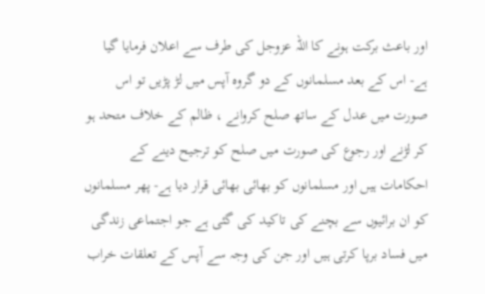اور باعث برکت ہونے کا اللہ عزوجل کی طرف سے اعلان فرمایا گیا ہے- اس کے بعد مسلمانوں کے دو گروہ آپس میں لڑ پڑیں تو اس صورت میں عدل کے ساتھ صلح کروانے ، ظالم کے خلاف متحد ہو کر لڑنے اور رجوع کی صورت میں صلح کو ترجیح دینے کے احکامات ہیں اور مسلمانوں کو بھائی بھائی قرار دیا ہے- پھر مسلمانوں کو ان برائیوں سے بچنے کی تاکید کی گئی ہے جو اجتماعی زندگی میں فساد برپا کرتی ہیں اور جن کی وجہ سے آپس کے تعلقات خراب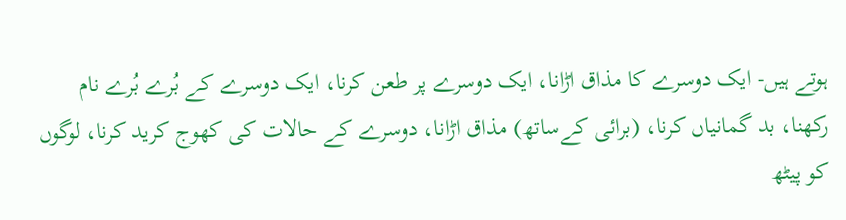ہوتے ہیں- ایک دوسرے کا مذاق اڑانا، ایک دوسرے پر طعن کرنا، ایک دوسرے کے بُرے بُرے نام رکھنا، بد گمانیاں کرنا، (برائی کےساتھ) مذاق اڑانا، دوسرے کے حالات کی کھوج کرید کرنا، لوگوں کو پیٹھ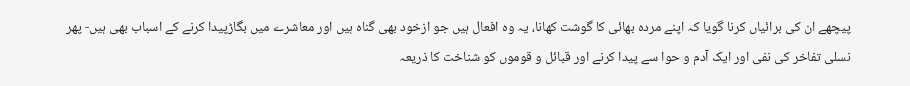پیچھے ان کی برائیاں کرنا گویا کہ اپنے مردہ بھائی کا گوشت کھانا، یہ وہ افعال ہیں جو ازخود بھی گناہ ہیں اور معاشرے میں بگاڑپیدا کرنے کے اسباب بھی ہیں- پھر نسلی تفاخر کی نفی اور ایک آدم و حوا سے پیدا کرنے اور قبائل و قوموں کو شناخت کا ذریعہ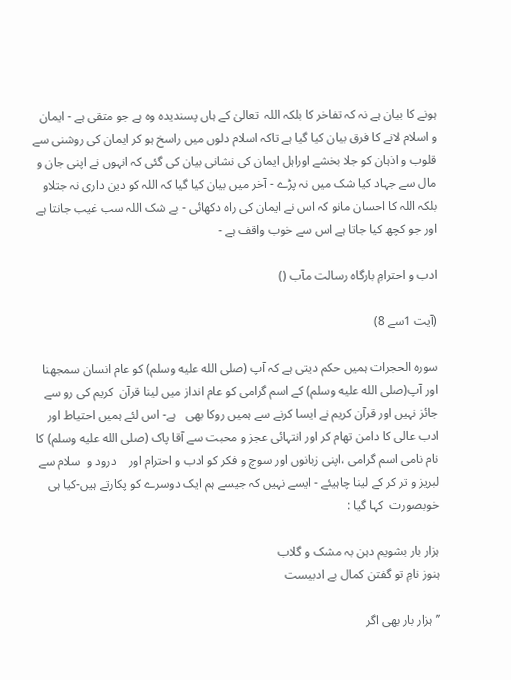ہونے کا بیان ہے نہ کہ تفاخر کا بلکہ اللہ  تعالیٰ کے ہاں پسندیدہ وہ ہے جو متقی ہے - ایمان و اسلام لانے کا فرق بیان کیا گیا ہے تاکہ اسلام دلوں میں راسخ ہو کر ایمان کی روشنی سے قلوب و اذہان کو جلا بخشے اوراہل ایمان کی نشانی بیان کی گئی کہ انہوں نے اپنی جان و مال سے جہاد کیا شک میں نہ پڑے - آخر میں بیان کیا گیا کہ اللہ کو دین داری نہ جتلاو بلکہ اللہ کا احسان مانو کہ اس نے ایمان کی راہ دکھائی - بے شک اللہ سب غیب جانتا ہے اور جو کچھ کیا جاتا ہے اس سے خوب واقف ہے -

ادب و احترامِ بارگاہ رسالت مآب ()

(آیت 1سے 8)

سورہ الحجرات ہمیں حکم دیتی ہے کہ آپ (صلى الله عليه وسلم) کو عام انسان سمجھنا اور آپ(صلى الله عليه وسلم) کے اسم گرامی کو عام انداز میں لینا قرآن  کریم کی رو سے جائز نہیں اور قرآن کریم نے ایسا کرنے سے ہمیں روکا بھی   ہے- اس لئے ہمیں احتیاط اور ادب عالی کا دامن تھام کر اور انتہائی عجز و محبت سے آقا پاک (صلى الله عليه وسلم) کا نام نامی اسم گرامی ،اپنی زبانوں اور سوچ و فکر کو ادب و احترام اور    درود و  سلام سے لبریز و تر کر کے لینا چاہیئے - ایسے نہیں کہ جیسے ہم ایک دوسرے کو پکارتے ہیں-کیا ہی خوبصورت  کہا گیا :

ہزار بار بشویم دہن بہ مشک و گلاب
ہنوز نامِ تو گفتن کمال بے ادبیست

’’ہزار بار بھی اگر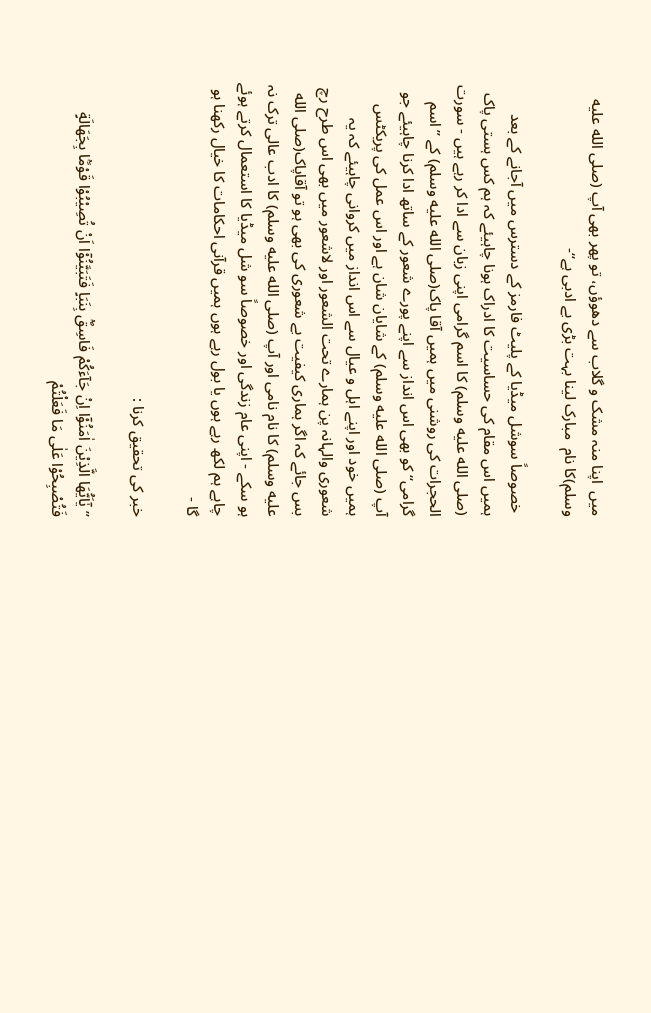میں  اپنا منہ مشک و گلاب سے دھوؤں، تو پھر بھی آپ (صلى الله عليه وسلم)کا نام  مبارک لینا بہت بڑی بے ادبی ہے‘‘-

 خصوصاً سوشل میڈیا کے پلیٹ فارمز کے دسترس میں آجانے کے بعد ہمیں اس مقام کی حساسیت کا ادراک ہونا چاہیئے کہ ہم کس ہستی پاک (صلى الله عليه وسلم) کا اسم گرامی اپنی زبان سے ادا کر رہے ہیں - سورت الحجرات کی روشنی میں ہمیں آقا پاک(صلى الله عليه وسلم) کے ’’اسم گرامی‘‘ کو بھی اس انداز سے اپنے پورے شعور کے ساتھ ادا کرنا چاہیئے جو آپ (صلى الله عليه وسلم) کے شایان شان ہے اور اس عمل کی پریکٹس ہمیں خود اور اپنے اہل و عیال سے اس انداز میں کروانی چاہیئے کہ یہ شعوری والہانہ پن ہمارے تحت الشعور اور لاشعور میں بھی اس طرح رچ بس جائے کہ اگر ہماری کیفیت بے شعوری کی بھی ہو تو آقاپاک(صلى الله عليه وسلم) کا نام نامی اور آپ (صلى الله عليه وسلم) کا ادب عالی ترک نہ ہو سکے - اپنی عام زندگی اور خصوصاً سو شل میڈیا کا استعمال کرتے ہوئے چاہے ہم لکھ رہے ہوں یا بول رہے ہوں ہمیں قرآنی احکامات کا خیال رکھنا ہو گا -

خبر کی تحقیق کرنا :

’’یٰٓاَیُّهَا الَّذِیْنَ اٰمَنُوْٓا اِنْ جَآءَكُمْ فَاسِقٌۢ بِنَبَاٍ فَتَبَیَّنُوْٓا اَنْ تُصِیْبُوْا قَوْمًۢا بِجَهَالَةٍ فَتُصْبِحُوْا عَلٰی مَا فَعَلْتُمْ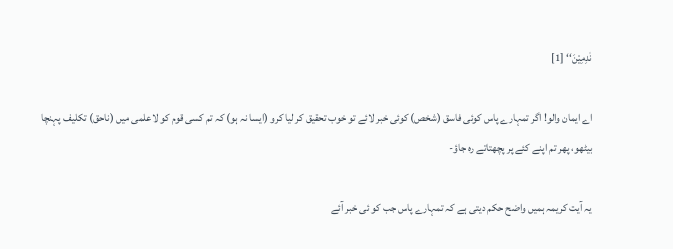نٰدِمِیْنَ‘‘ [1]

اے ایمان والو! اگر تمہارے پاس کوئی فاسق (شخص) کوئی خبر لائے تو خوب تحقیق کر لیا کرو (ایسا نہ ہو) کہ تم کسی قوم کو لاعلمی میں (ناحق) تکلیف پہنچا بیٹھو، پھر تم اپنے کئے پر پچھتاتے رہ جاؤ-

یہ آیت کریمہ ہمیں واضح حکم دیتی ہے کہ تمہارے پاس جب کو ئی خبر آئے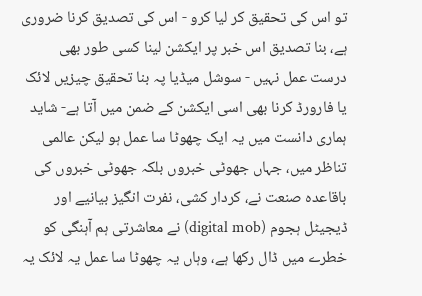تو اس کی تحقیق کر لیا کرو - اس کی تصدیق کرنا ضروری ہے، بنا تصدیق اس خبر پر ایکشن لینا کسی طور بھی درست عمل نہیں - سوشل میڈیا پہ بنا تحقیق چیزیں لائک یا فارورڈ کرنا بھی اسی ایکشن کے ضمن میں آتا ہے- شاید ہماری دانست میں یہ ایک چھوٹا سا عمل ہو لیکن عالمی تناظر میں، جہاں جھوٹی خبروں بلکہ جھوٹی خبروں کی باقاعدہ صنعت نے، کردار کشی، نفرت انگیز بیانیے اور ڈیجیٹل ہجوم (digital mob) نے معاشرتی ہم آہنگی کو خطرے میں ڈال رکھا ہے، وہاں یہ چھوٹا سا عمل یہ لائک یہ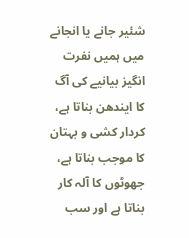شئیر جانے یا انجانے میں ہمیں نفرت انگیز بیانیے کی آگ کا ایندھن بناتا ہے، کردار کشی و بہتان کا موجب بناتا ہے، جھوٹوں کا آلہ کار بناتا ہے اور سب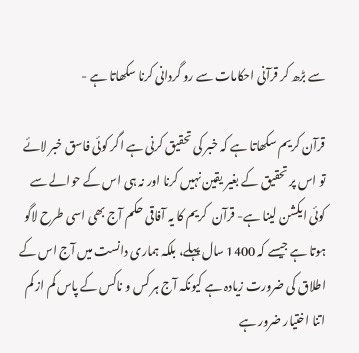سے بڑھ کر قرآنی احکامات سے رو گردانی کرنا سکھاتا ہے -

قرآن کریم سکھاتا ہے کہ خبر کی تحقیق کرنی ہے اگر کوئی فاسق خبر لائے تو اس پر تحقیق کے بغیر یقین نہیں کرنا اور نہ ہی اس کے حوالے سے کوئی ایکشن لینا ہے- قرآن  کریم کا یہ آفاقی حکم آج بھی اسی طرح لاگو ہوتا ہے جیسے کہ 1400 سال پہلے، بلکہ ہماری دانست میں آج اس کے اطلاق کی ضرورت زیادہ ہے کیونکہ آج ہر کس و ناکس کے پاس کم از کم اتنا اختیار ضرور ہے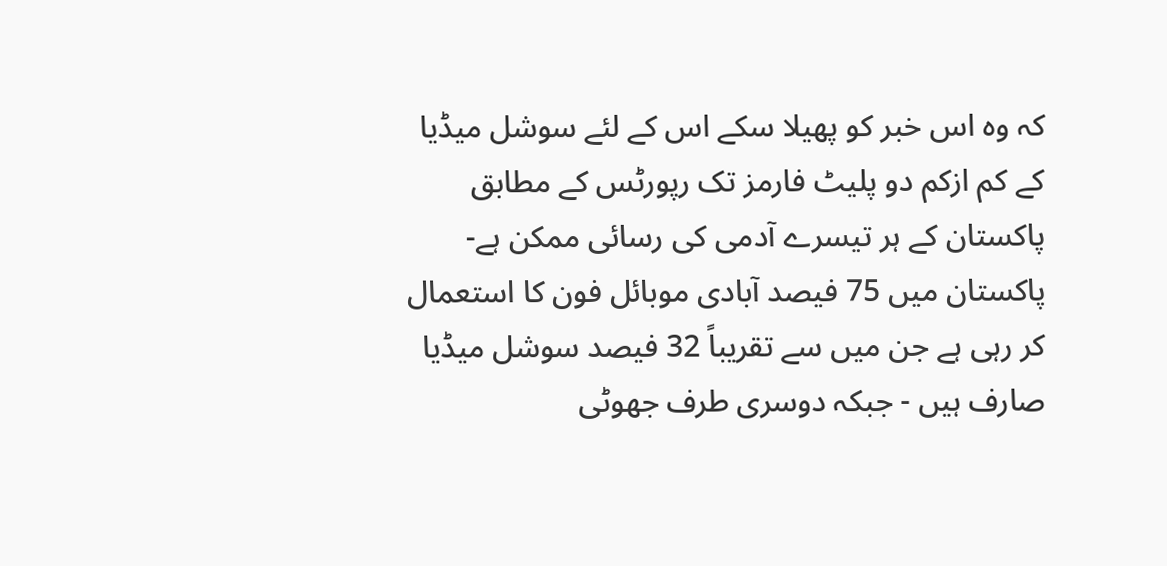کہ وہ اس خبر کو پھیلا سکے اس کے لئے سوشل میڈیا کے کم ازکم دو پلیٹ فارمز تک رپورٹس کے مطابق پاکستان کے ہر تیسرے آدمی کی رسائی ممکن ہے- پاکستان میں 75 فیصد آبادی موبائل فون کا استعمال کر رہی ہے جن میں سے تقریباً 32 فیصد سوشل میڈیا صارف ہیں - جبکہ دوسری طرف جھوٹی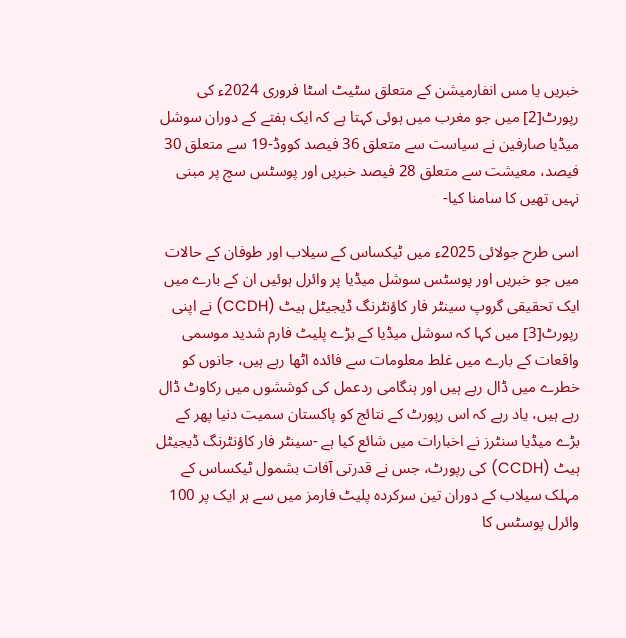خبریں یا مس انفارمیشن کے متعلق سٹیٹ اسٹا فروری 2024ء کی رپورٹ[2] میں جو مغرب میں ہوئی کہتا ہے کہ ایک ہفتے کے دوران سوشل میڈیا صارفین نے سیاست سے متعلق 36 فیصد کووڈ-19 سے متعلق 30 فیصد، معیشت سے متعلق 28 فیصد خبریں اور پوسٹس سچ پر مبنی نہیں تھیں کا سامنا کیا-

اسی طرح جولائی 2025ء میں ٹیکساس کے سیلاب اور طوفان کے حالات میں جو خبریں اور پوسٹس سوشل میڈیا پر وائرل ہوئیں ان کے بارے میں ایک تحقیقی گروپ سینٹر فار کاؤنٹرنگ ڈیجیٹل ہیٹ (CCDH) نے اپنی رپورٹ[3] میں کہا کہ سوشل میڈیا کے بڑے پلیٹ فارم شدید موسمی واقعات کے بارے میں غلط معلومات سے فائدہ اٹھا رہے ہیں، جانوں کو خطرے میں ڈال رہے ہیں اور ہنگامی ردعمل کی کوششوں میں رکاوٹ ڈال رہے ہیں، یاد رہے کہ اس رپورٹ کے نتائج کو پاکستان سمیت دنیا پھر کے بڑے میڈیا سنٹرز نے اخبارات میں شائع کیا ہے -سینٹر فار کاؤنٹرنگ ڈیجیٹل ہیٹ (CCDH) کی رپورٹ، جس نے قدرتی آفات بشمول ٹیکساس کے مہلک سیلاب کے دوران تین سرکردہ پلیٹ فارمز میں سے ہر ایک پر 100 وائرل پوسٹس کا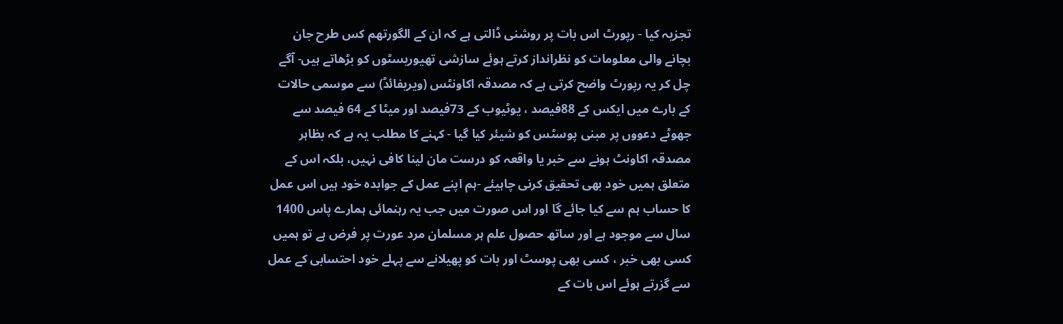تجزیہ کیا - رپورٹ اس بات پر روشنی ڈالتی ہے کہ ان کے الگورتھم کس طرح جان بچانے والی معلومات کو نظرانداز کرتے ہوئے سازشی تھیوریسٹوں کو بڑھاتے ہیں- آگے چل کر یہ رپورٹ واضح کرتی ہے کہ مصدقہ اکاونٹس (ویریفائڈ) سے موسمی حالات کے بارے میں ایکس کے 88فیصد ، یوٹیوب کے 73فیصد اور میٹا کے 64 فیصد سے جھوٹے دعووں پر مبنی پوسٹس کو شیئر کیا گیا - کہنے کا مطلب یہ ہے کہ بظاہر مصدقہ اکاونٹ ہونے سے خبر یا واقعہ کو درست مان لینا کافی نہیں، بلکہ اس کے متعلق ہمیں خود بھی تحقیق کرنی چاہیئے -ہم اپنے عمل کے جوابدہ خود ہیں اس عمل کا حساب ہم سے کیا جائے گا اور اس صورت میں جب یہ رہنمائی ہمارے پاس 1400 سال سے موجود ہے اور ساتھ حصول علم ہر مسلمان مرد عورت پر فرض ہے تو ہمیں کسی بھی خبر ، کسی بھی پوسٹ اور بات کو پھیلانے سے پہلے خود احتسابی کے عمل سے گزرتے ہوئے اس بات کے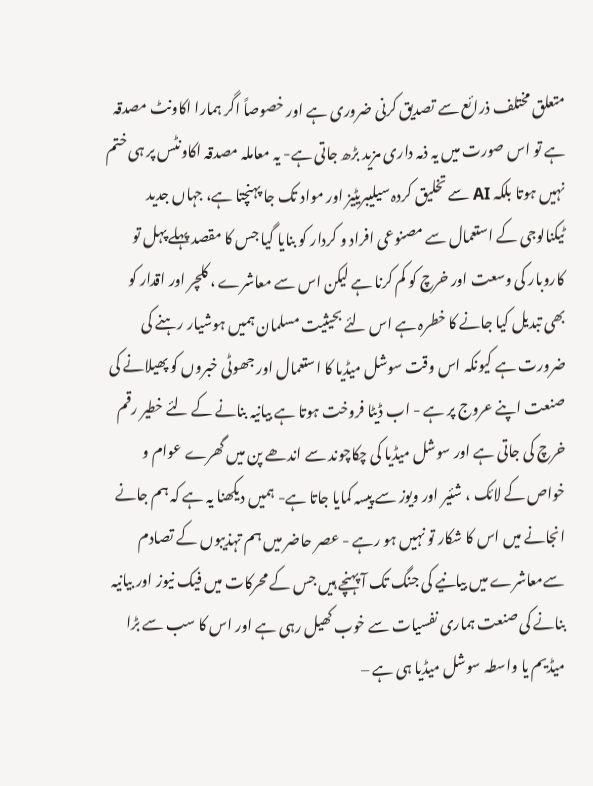متعلق مختلف ذرائع سے تصدیق کرنی ضروری ہے اور خصوصاً اگر ہمارا اکاونٹ مصدقہ ہے تو اس صورت میں یہ ذمہ داری مزید بڑھ جاتی ہے- یہ معاملہ مصدقہ اکاونٹس پر ہی ختم نہیں ہوتا بلکہ AI سے تخلیق کردہ سیلیبریٹیز اور مواد تک جا پہنچتا ہے، جہاں جدید ٹیکنالوجی کے استعمال سے مصنوعی افراد و کردار کو بنایا گیا جس کا مقصد پہلے پہل تو کاروبار کی وسعت اور خرچ کو کم کرنا ہے لیکن اس سے معاشرے ، کلچر اور اقدار کو بھی تبدیل کیا جانے کا خطرہ ہے اس لئے بحیثیت مسلمان ہمیں ہوشیار رہنے کی ضرورت ہے کیونکہ اس وقت سوشل میڈیا کا استعمال اور جھوٹی خبروں کو پھیلانے کی صنعت اپنے عروج پر ہے - اب ڈیٹا فروخت ہوتا ہے بیانیہ بنانے کے لئے خطیر رقم خرچ کی جاتی ہے اور سوشل میڈیا کی چکاچوند سے اندھے پن میں گھرے عوام و خواص کے لائک ، شئیر اور ویوز سے پیسہ کمایا جاتا ہے- ہمیں دیکھنا یہ ہے کہ ہم جانے انجانے میں اس کا شکار تو نہیں ہو رہے - عصر حاضر میں ہم تہذیبوں کے تصادم سےمعاشرے میں بیانیے کی جنگ تک آ پہنچے ہیں جس کے محرکات میں فیک نیوز اور بیانیہ بنانے کی صنعت ہماری نفسیات سے خوب کھیل رہی ہے اور اس کا سب سے بڑا میڈیم یا واسطہ سوشل میڈیا ہی ہے –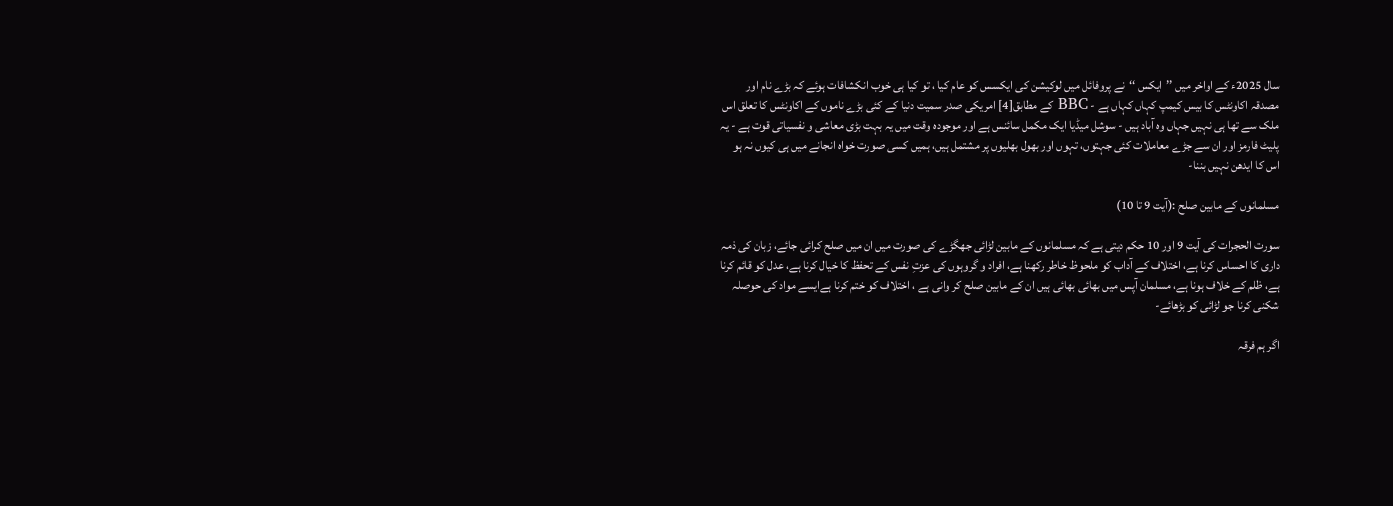سال 2025ء کے اواخر میں ’’ایکس ‘‘نے پروفائل میں لوکیشن کی ایکسس کو عام کیا ، تو کیا ہی خوب انکشافات ہوئے کہ بڑے نام اور مصدقہ اکاونٹس کا بیس کیمپ کہاں کہاں ہے - BBC کے مطابق[4] امریکی صدر سمیت دنیا کے کئی بڑے ناموں کے اکاونٹس کا تعلق اس ملک سے تھا ہی نہیں جہاں وہ آباد ہیں - سوشل میڈیا ایک مکمل سائنس ہے اور موجودہ وقت میں یہ بہت بڑی معاشی و نفسیاتی قوت ہے - یہ پلیٹ فارمز اور ان سے جڑے معاملات کئی جہتوں، تہوں اور بھول بھلیوں پر مشتمل ہیں، ہمیں کسی صورت خواہ انجانے میں ہی کیوں نہ ہو اس کا ایدھن نہیں بننا-

مسلمانوں کے مابین صلح :(آیت 9 تا 10)

سورت الحجرات کی آیت 9 اور 10 حکم دیتی ہے کہ مسلمانوں کے مابین لڑائی جھگڑے کی صورت میں ان میں صلح کرائی جائے، زبان کی ذمہ داری کا احساس کرنا ہے، اختلاف کے آداب کو ملحوظ خاطر رکھنا ہے، افراد و گروہوں کی عزتِ نفس کے تحفظ کا خیال کرنا ہے، عدل کو قائم کرنا ہے، ظلم کے خلاف ہونا ہے، مسلمان آپس میں بھائی بھائی ہیں ان کے مابین صلح کر وانی ہے ، اختلاف کو ختم کرنا ہےایسے مواد کی حوصلہ شکنی کرنا جو لڑائی کو بڑھائے-

اگر ہم فرقہ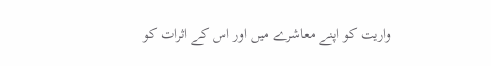واریت کو اپنے معاشرے میں اور اس کے اثرات کو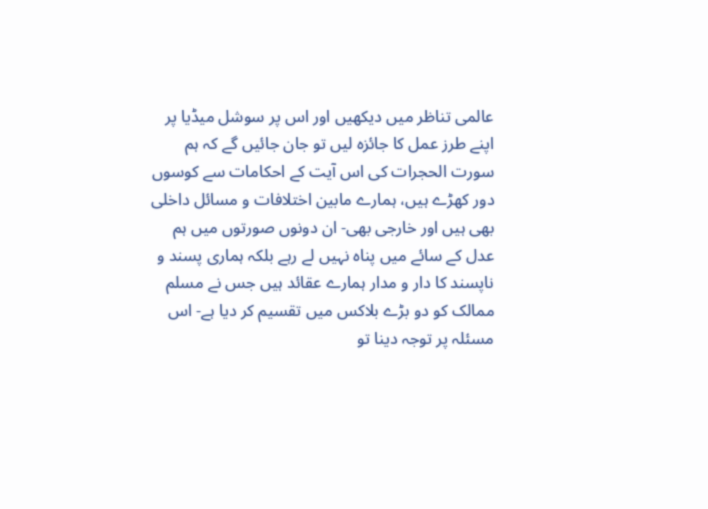عالمی تناظر میں دیکھیں اور اس پر سوشل میڈیا پر اپنے طرز عمل کا جائزہ لیں تو جان جائیں گے کہ ہم سورت الحجرات کی اس آیت کے احکامات سے کوسوں دور کھڑے ہیں، ہمارے مابین اختلافات و مسائل داخلی بھی ہیں اور خارجی بھی- ان دونوں صورتوں میں ہم عدل کے سائے میں پناہ نہیں لے رہے بلکہ ہماری پسند و ناپسند کا دار و مدار ہمارے عقائد ہیں جس نے مسلم ممالک کو دو بڑے بلاکس میں تقسیم کر دیا ہے- اس مسئلہ پر توجہ دینا تو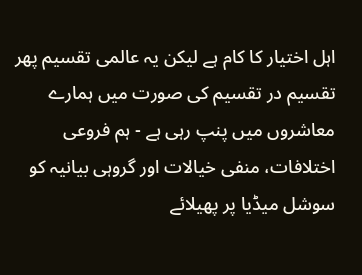اہل اختیار کا کام ہے لیکن یہ عالمی تقسیم پھر تقسیم در تقسیم کی صورت میں ہمارے معاشروں میں پنپ رہی ہے - ہم فروعی اختلافات، منفی خیالات اور گروہی بیانیہ کو سوشل میڈیا پر پھیلائے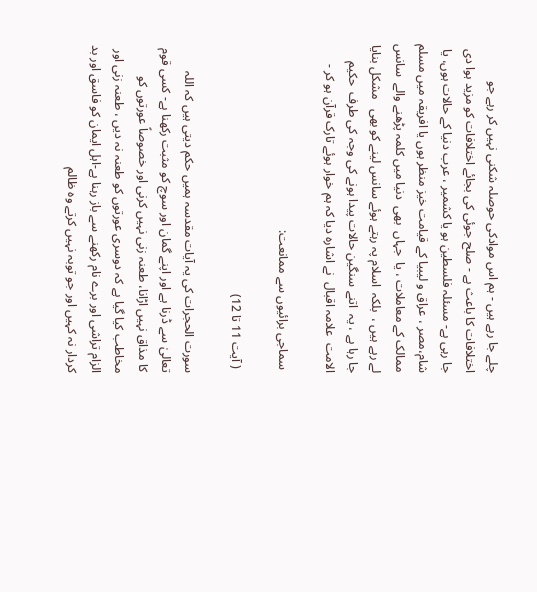چلے جا رہے ہیں - ہم اس موادکی حوصلہ شکنی نہیں کر رہے جو اختلافات کا باعث ہے - صلح جوئی کی بجائے اختلافات کو مزید ہوا دی جا رہی ہے- مسئلہ فلسطین ہو یا کشمیر ، عرب دنیا کے حالات ہوں، یا شام،مصر ، عراق و لیبیا کے قیامت خیز منظر ہوں یا افریقہ میں مسلم ممالک کے معاملات ، یا  جہاں  بھی  دنیا میں کلمہ پڑھنے والے  سانس لے رہے ہیں ،  بلکہ  اسلام پہ رہتے ہوئے سانس لینے کو بھی   مشکل بنایا جا رہا ہے ، یہ  اتنے سنگین حالات پیدا ہونے کی وجہ کی طرف  حکیم الامت  علامہ اقبال  نے اشارہ دیا کہ ہم خوار ہوئے تارک قرآن ہو کر -

 سماجی برائیوں سے ممانعت:

 ( آیت 11 تا 12)

سورت الحجرات کی یہ آیات مقدسہ ہمیں حکم دیتی ہیں کہ اللہ  تعالیٰ سے ڈرنا ہے اور اپنے گمان اور سوچ کو مثبت رکھنا ہے- کسی قوم کا مذاق نہیں اڑانا، طعنہ زنی نہیں کرنی اور خصوصاً عورتوں کو مخاطب کیا گیا ہے کہ دوسری عورتوں کو طعنہ نہ دیں ، طعنہ زنی اور الزام تراشی اور برے نام رکھنے سے باز رہنا ہے-اہل ایمان کو فاسق اور بد کردار نہ کہیں اور جو توبہ نہیں کرتے وہ ظالم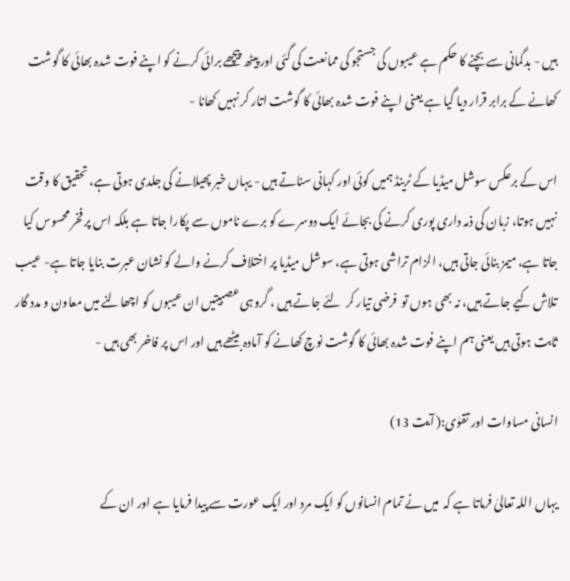ہیں - بدگمانی سے بچنے کا حکم ہے عیبوں کی جستجو کی ممانعت کی گئی اور پیٹھ پیچھے برائی کرنے کو اپنے فوت شدہ بھائی کا گوشت کھانے کے برابر قرار دیا گیا ہے یعنی اپنے فوت شدہ بھائی کا گوشت اتار کر نہیں کھانا -

اس کے برعکس سوشل میڈیا کے ٹرینڈ ہمیں کوئی اور کہانی سناتے ہیں - یہاں خبر پھیلانے کی جلدی ہوتی ہے، تحقیق کا وقت نہیں ہوتا، زبان کی ذمہ داری پوری کرنے کی بجائے ایک دوسرے کو برے ناموں سے پکارا جاتا ہے بلکہ اس پر فخر محسوس کیا جاتا ہے، میمز بنائی جاتی ہیں، الزام تراشی ہوتی ہے، سوشل میڈیا پر اختلاف کرنے والے کو نشان عبرت بنایا جاتا ہے- عیب تلاش کیے جاتے ہیں، نہ بھی ہوں تو  فرضی تیار کر  لئے جاتے ہیں ، گروہی عصبیتیں ان عیبوں کو اچھالنے میں معاون و مدد گار ثابت ہوتی ہیں یعنی ہم اپنے فوت شدہ بھائی کا گوشت نوچ کھانے کو آمادہ بیٹھے ہیں اور اس پر فاخر بھی ہیں -

انسانی مساوات اور تقوٰی:( آیت 13)

یہاں اللہ تعالیٰ فرماتا ہے کہ  میں نے تمام انسانوں کو ایک مرد اور ایک عورت سے پیدا فرمایا ہے اور ان کے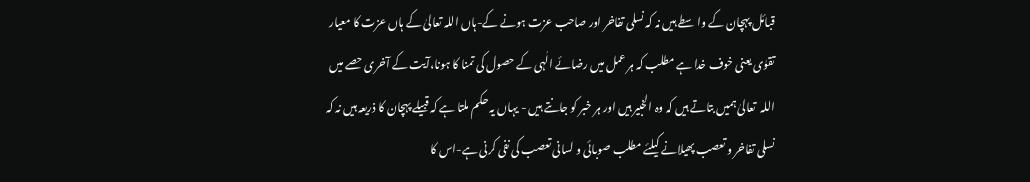قبائل پہچان کے واسطے ہیں نہ کہ نسلی تفاخر اور صاحب عزت ہونے کے-ہاں اللہ تعالیٰ کے ہاں عزت کا معیار تقوٰی یعنی خوف خدا ہے مطلب کہ ہر عمل میں رضائے الٰہی کے حصول کی تمنا کا ہونا،آیت کے آخری حصے میں اللہ  تعالیٰ ہمیں بتاتے ہیں کہ وہ الخبیر ہیں اور ہر خبر کو جانتے ہیں - یہاں یہ حکم ملتا ہے کہ قبیلے پہچان کا ذریعہ ہیں نہ کہ نسلی تفاخر و تعصب پھیلانے کیلئے مطلب صوبائی و لسانی تعصب کی نفی کرنی ہے-اس کا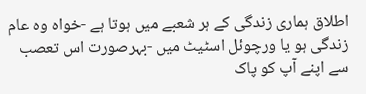اطلاق ہماری زندگی کے ہر شعبے میں ہوتا ہے -خواہ وہ عام زندگی ہو یا ورچوئل اسٹیٹ میں -بہرصورت اس تعصب سے اپنے آپ کو پاک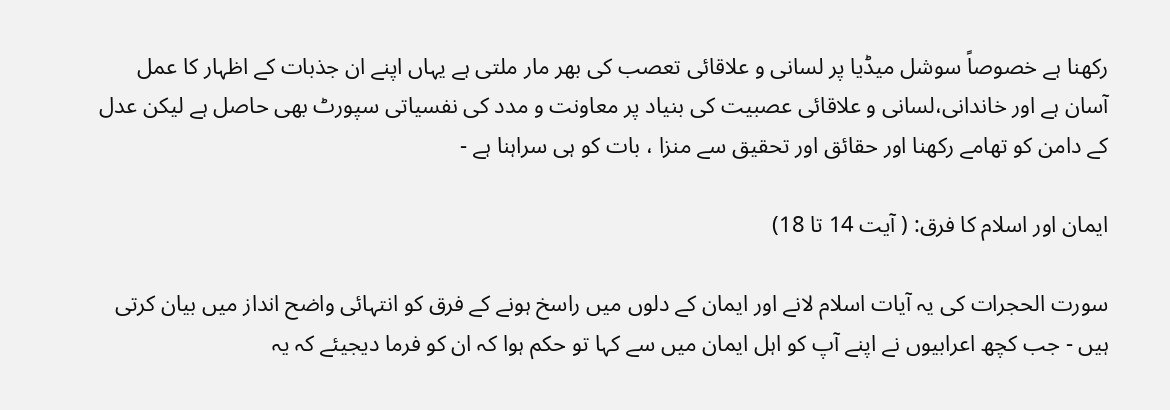رکھنا ہے خصوصاً سوشل میڈیا پر لسانی و علاقائی تعصب کی بھر مار ملتی ہے یہاں اپنے ان جذبات کے اظہار کا عمل آسان ہے اور خاندانی،لسانی و علاقائی عصبیت کی بنیاد پر معاونت و مدد کی نفسیاتی سپورٹ بھی حاصل ہے لیکن عدل کے دامن کو تھامے رکھنا اور حقائق اور تحقیق سے منزا ، بات کو ہی سراہنا ہے -

ایمان اور اسلام کا فرق: ( آیت 14 تا 18)

سورت الحجرات کی یہ آیات اسلام لانے اور ایمان کے دلوں میں راسخ ہونے کے فرق کو انتہائی واضح انداز میں بیان کرتی ہیں - جب کچھ اعرابیوں نے اپنے آپ کو اہل ایمان میں سے کہا تو حکم ہوا کہ ان کو فرما دیجیئے کہ یہ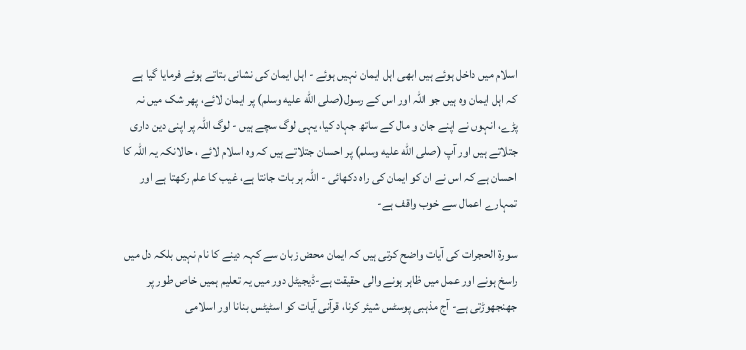اسلام میں داخل ہوئے ہیں ابھی اہل ایمان نہیں ہوئے - اہل ایمان کی نشانی بتاتے ہوئے فرمایا گیا ہے کہ اہل ایمان وہ ہیں جو اللہ اور اس کے رسول(صلى الله عليه وسلم) پر ایمان لائے، پھر شک میں نہ پڑے، انہوں نے اپنے جان و مال کے ساتھ جہاد کیا، یہی لوگ سچے ہیں - لوگ اللہ پر اپنی دین داری جتلاتے ہیں اور آپ (صلى الله عليه وسلم) پر احسان جتلاتے ہیں کہ وہ اسلام لائے ، حالانکہ یہ اللہ کا احسان ہے کہ اس نے ان کو ایمان کی راہ دکھائی - اللہ ہر بات جانتا ہے، غیب کا علم رکھتا ہے اور تمہارے اعمال سے خوب واقف ہے-

سورۃ الحجرات کی آیات واضح کرتی ہیں کہ ایمان محض زبان سے کہہ دینے کا نام نہیں بلکہ دل میں راسخ ہونے اور عمل میں ظاہر ہونے والی حقیقت ہے-ڈیجیٹل دور میں یہ تعلیم ہمیں خاص طور پر جھنجھوڑتی ہے- آج مذہبی پوسٹس شیئر کرنا، قرآنی آیات کو اسٹیٹس بنانا اور اسلامی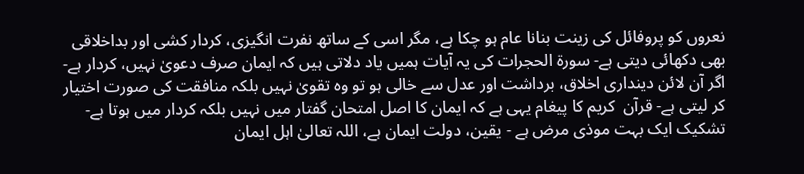نعروں کو پروفائل کی زینت بنانا عام ہو چکا ہے، مگر اسی کے ساتھ نفرت انگیزی، کردار کشی اور بداخلاقی بھی دکھائی دیتی ہے- سورۃ الحجرات کی یہ آیات ہمیں یاد دلاتی ہیں کہ ایمان صرف دعویٰ نہیں، کردار ہے- اگر آن لائن دینداری اخلاق، برداشت اور عدل سے خالی ہو تو وہ تقویٰ نہیں بلکہ منافقت کی صورت اختیار کر لیتی ہے- قرآن  کریم کا پیغام یہی ہے کہ ایمان کا اصل امتحان گفتار میں نہیں بلکہ کردار میں ہوتا ہے-تشکیک ایک بہت موذی مرض ہے - یقین، دولت ایمان ہے، اللہ تعالیٰ اہل ایمان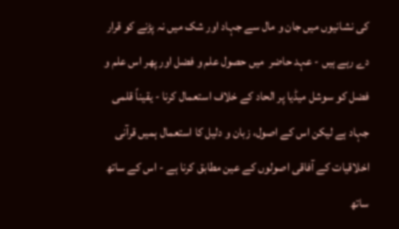کی نشانیوں میں جان و مال سے جہاد اور شک میں نہ پڑنے کو قرار دے رہے ہیں - عہد حاضر  میں حصول علم و فضل اور پھر اس علم و فضل کو سوشل میڈیا پر الحاد کے خلاف استعمال کرنا - یقیناً قلمی جہاد ہے لیکن اس کے اصول، زبان و دلیل کا استعمال ہمیں قرآنی اخلاقیات کے آفاقی اصولوں کے عین مطابق کرنا ہے - اس کے ساتھ ساتھ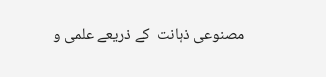مصنوعی ذہانت  کے ذریعے علمی و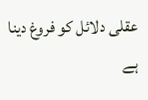عقلی دلائل کو فروغ دینا ہے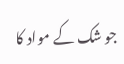جو شک کے مواد کا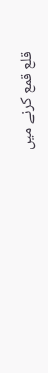قلع قمع کرنے میں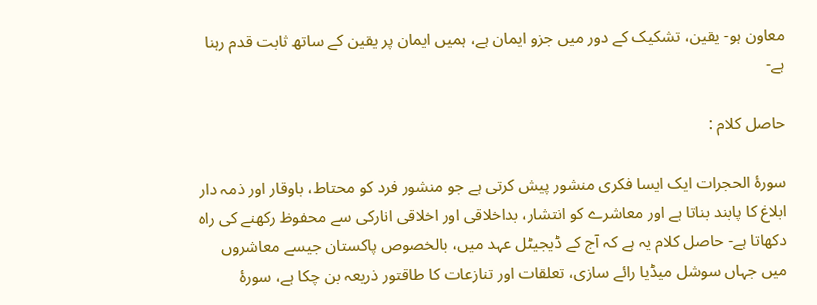معاون ہو- یقین، تشکیک کے دور میں جزو ایمان ہے، ہمیں ایمان پر یقین کے ساتھ ثابت قدم رہنا ہے-

حاصل کلام :

سورۂ الحجرات ایک ایسا فکری منشور پیش کرتی ہے جو منشور فرد کو محتاط، باوقار اور ذمہ دار ابلاغ کا پابند بناتا ہے اور معاشرے کو انتشار، بداخلاقی اور اخلاقی انارکی سے محفوظ رکھنے کی راہ دکھاتا ہے- حاصل کلام یہ ہے کہ آج کے ڈیجیٹل عہد میں، بالخصوص پاکستان جیسے معاشروں میں جہاں سوشل میڈیا رائے سازی، تعلقات اور تنازعات کا طاقتور ذریعہ بن چکا ہے، سورۂ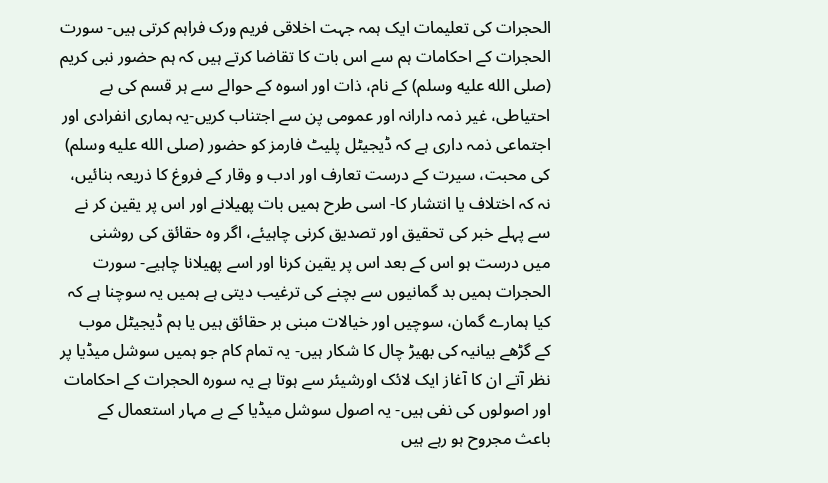الحجرات کی تعلیمات ایک ہمہ جہت اخلاقی فریم ورک فراہم کرتی ہیں- سورت الحجرات کے احکامات ہم سے اس بات کا تقاضا کرتے ہیں کہ ہم حضور نبی کریم (صلى الله عليه وسلم) کے نام، ذات اور اسوہ کے حوالے سے ہر قسم کی بے احتیاطی، غیر ذمہ دارانہ اور عمومی پن سے اجتناب کریں-یہ ہماری انفرادی اور اجتماعی ذمہ داری ہے کہ ڈیجیٹل پلیٹ فارمز کو حضور (صلى الله عليه وسلم) کی محبت، سیرت کے درست تعارف اور ادب و وقار کے فروغ کا ذریعہ بنائیں، نہ کہ اختلاف یا انتشار کا- اسی طرح ہمیں بات پھیلانے اور اس پر یقین کر نے سے پہلے خبر کی تحقیق اور تصدیق کرنی چاہیئے، اگر وہ حقائق کی روشنی میں درست ہو اس کے بعد اس پر یقین کرنا اور اسے پھیلانا چاہیے- سورت الحجرات ہمیں بد گمانیوں سے بچنے کی ترغیب دیتی ہے ہمیں یہ سوچنا ہے کہ کیا ہمارے گمان، سوچیں اور خیالات مبنی بر حقائق ہیں یا ہم ڈیجیٹل موب کے گڑھے بیانیہ کی بھیڑ چال کا شکار ہیں- یہ تمام کام جو ہمیں سوشل میڈیا پر نظر آتے ان کا آغاز ایک لائک اورشیئر سے ہوتا ہے یہ سورہ الحجرات کے احکامات اور اصولوں کی نفی ہیں- یہ اصول سوشل میڈیا کے بے مہار استعمال کے باعث مجروح ہو رہے ہیں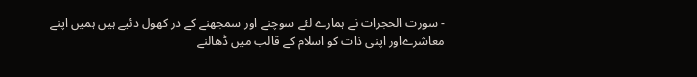- سورت الحجرات نے ہمارے لئے سوچنے اور سمجھنے کے در کھول دئیے ہیں ہمیں اپنے معاشرےاور اپنی ذات کو اسلام کے قالب میں ڈھالنے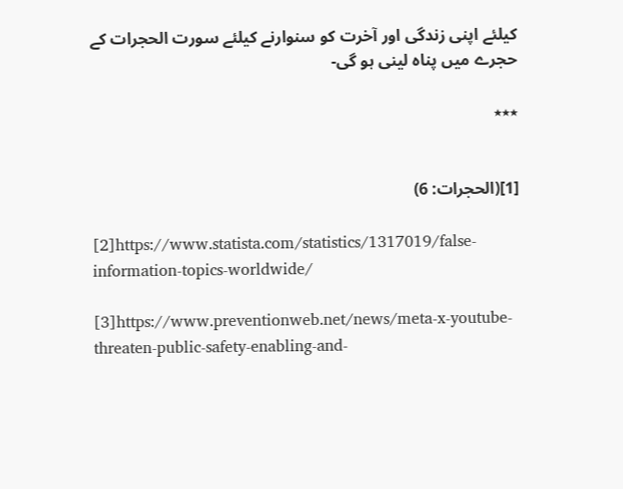کیلئے اپنی زندگی اور آخرت کو سنوارنے کیلئے سورت الحجرات کے حجرے میں پناہ لینی ہو گی-

٭٭٭


[1](الحجرات: 6)

[2]https://www.statista.com/statistics/1317019/false-information-topics-worldwide/

[3]https://www.preventionweb.net/news/meta-x-youtube-threaten-public-safety-enabling-and-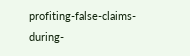profiting-false-claims-during-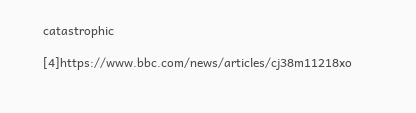catastrophic

[4]https://www.bbc.com/news/articles/cj38m11218xo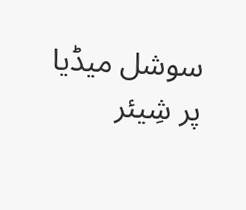سوشل میڈیا پر شِیئر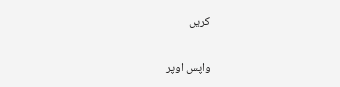کریں

واپس اوپر